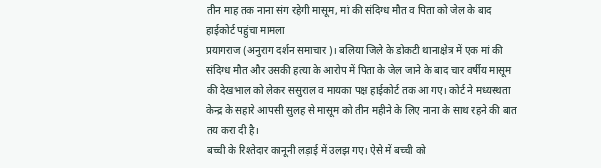तीन माह तक नाना संग रहेगी मासूम, मां की संदिग्ध मौत व पिता को जेल के बाद हाईकोर्ट पहुंचा मामला
प्रयागराज (अनुराग दर्शन समाचार)। बलिया जिले के डोकटी थानाक्षेत्र में एक मां की संदिग्ध मौत और उसकी हत्या के आरोप में पिता के जेल जाने के बाद चार वर्षीय मासूम की देखभाल को लेकर ससुराल व मायका पक्ष हाईकोर्ट तक आ गए। कोर्ट ने मध्यस्थता केन्द्र के सहारे आपसी सुलह से मासूम को तीन महीने के लिए नाना के साथ रहने की बात तय करा दी है।
बच्ची के रिश्तेदार कानूनी लड़ाई में उलझ गए। ऐसे में बच्ची को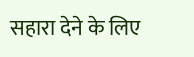सहारा देने के लिए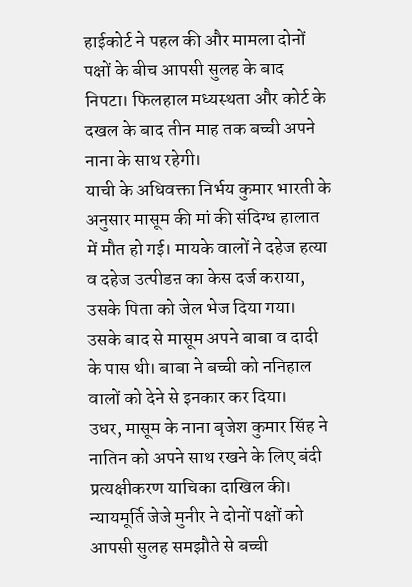हाईकोर्ट ने पहल की और मामला दोनों पक्षों के बीच आपसी सुलह के बाद निपटा। फिलहाल मध्यस्थता और कोर्ट के दखल के बाद तीन माह तक बच्ची अपने नाना के साथ रहेगी।
याची के अधिवक्ता निर्भय कुमार भारती के अनुसार मासूम की मां की संदिग्ध हालात में मौत हो गई। मायके वालों ने दहेज हत्या व दहेज उत्पीडऩ का केस दर्ज कराया, उसके पिता को जेल भेज दिया गया। उसके बाद से मासूम अपने बाबा व दादी के पास थी। बाबा ने बच्ची को ननिहाल वालों को देने से इनकार कर दिया।
उधर, मासूम के नाना बृजेश कुमार सिंह ने नातिन को अपने साथ रखने के लिए बंदी प्रत्यक्षीकरण याचिका दाखिल की। न्यायमूर्ति जेजे मुनीर ने दोनों पक्षों को आपसी सुलह समझौते से बच्ची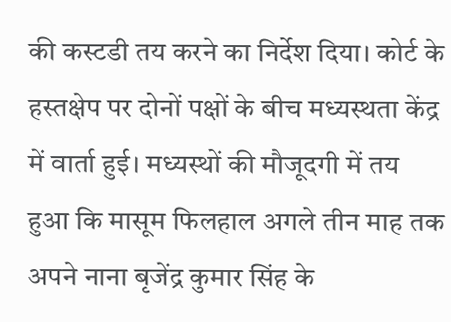की कस्टडी तय करने का निर्देश दिया। कोर्ट के हस्तक्षेप पर दोनों पक्षों के बीच मध्यस्थता केंद्र में वार्ता हुई। मध्यस्थों की मौजूदगी में तय हुआ कि मासूम फिलहाल अगले तीन माह तक अपने नाना बृजेंद्र कुमार सिंह के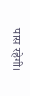पास रहेगी।